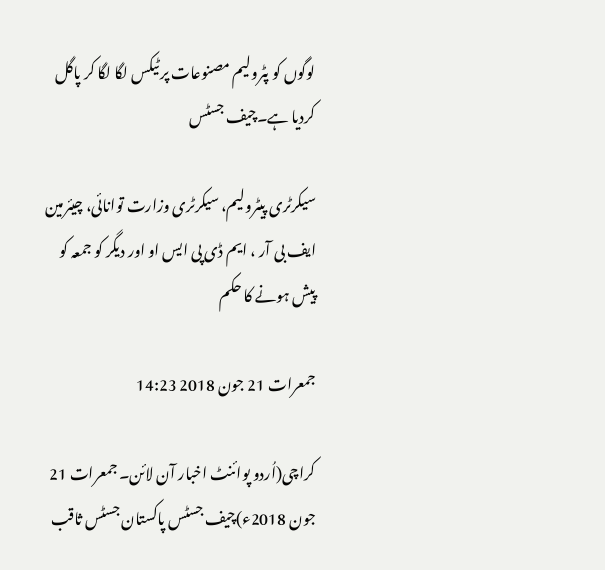لوگوں کو پٹرولیم مصنوعات پر ٹیکس لگا لگا کر پاگل کردیا ہے۔چیف جسٹس

سیکرٹری پیٹرولیم، سیکرٹری وزارت توانائی، چیئرمین ایف بی آر ، ایم ڈی پی ایس او اور دیگر کو جمعہ کو پیش ہونے کا حکم

جمعرات 21 جون 2018 14:23

کراچی(اُردو پوائنٹ اخبار آن لائن۔ جمعرات 21 جون 2018ء)چیف جسٹس پاکستان جسٹس ثاقب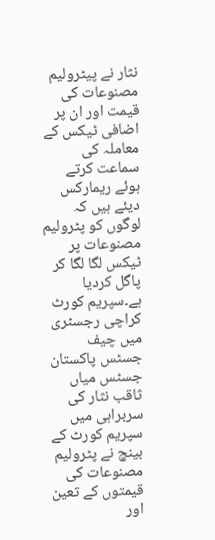نثار نے پیٹرولیم مصنوعات کی قیمت اور ان پر اضافی ٹیکس کے معاملہ کی سماعت کرتے ہوئے ریمارکس دیئے ہیں کہ لوگوں کو پٹرولیم مصنوعات پر ٹیکس لگا لگا کر پاگل کردیا ہے۔سپریم کورٹ کراچی رجسٹری میں چیف جسٹس پاکستان جسٹس میاں ثاقب نثار کی سربراہی میں سپریم کورٹ کے بینچ نے پٹرولیم مصنوعات کی قیمتوں کے تعین اور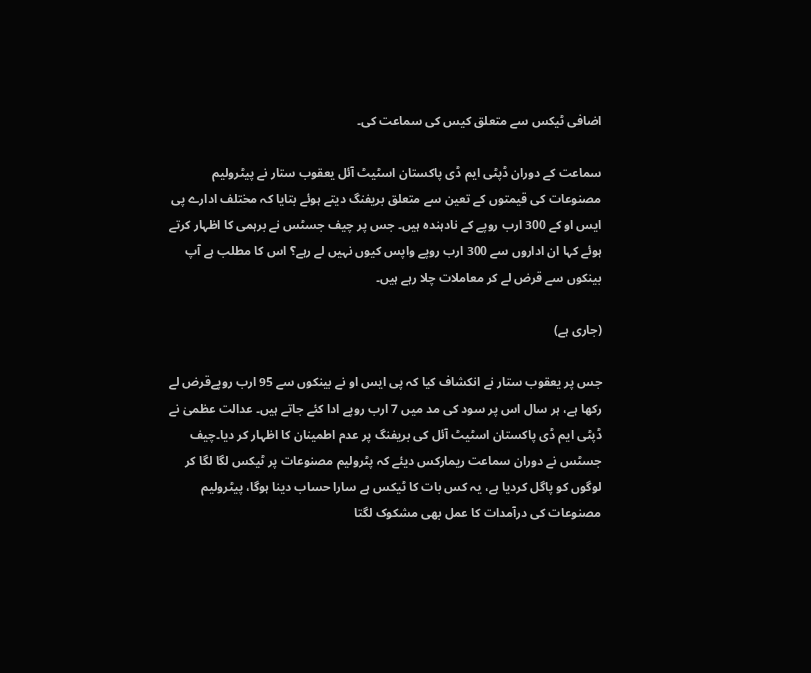اضافی ٹیکس سے متعلق کیس کی سماعت کی۔

سماعت کے دوران ڈپٹی ایم ڈی پاکستان اسٹیٹ آئل یعقوب ستار نے پیٹرولیم مصنوعات کی قیمتوں کے تعین سے متعلق بریفنگ دیتے ہوئے بتایا کہ مختلف ادارے پی ایس او کے 300 ارب روپے کے نادہندہ ہیں۔ جس پر چیف جسٹس نے برہمی کا اظہار کرتے ہوئے کہا ان اداروں سے 300 ارب روپے واپس کیوں نہیں لے رہے؟ اس کا مطلب ہے آپ بینکوں سے قرض لے کر معاملات چلا رہے ہیں۔

(جاری ہے)

جس پر یعقوب ستار نے انکشاف کیا کہ پی ایس او نے بینکوں سے 95 ارب روپےقرض لے رکھا ہے، ہر سال اس پر سود کی مد میں 7 ارب روپے ادا کئے جاتے ہیں۔ عدالت عظمیٰ نے ڈپٹی ایم ڈی پاکستان اسٹیٹ آئل کی بریفنگ پر عدم اطمینان کا اظہار کر دیا۔چیف جسٹس نے دوران سماعت ریمارکس دیئے کہ پٹرولیم مصنوعات پر ٹیکس لگا لگا کر لوگوں کو پاگل کردیا ہے، یہ کس بات کا ٹیکس ہے سارا حساب دینا ہوگا، پیٹرولیم مصنوعات کی درآمدات کا عمل بھی مشکوک لگتا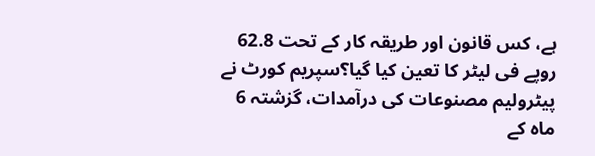ہے، کس قانون اور طریقہ کار کے تحت 62.8 روپے فی لیٹر کا تعین کیا گیا؟سپریم کورٹ نے پیٹرولیم مصنوعات کی درآمدات، گزشتہ 6 ماہ کے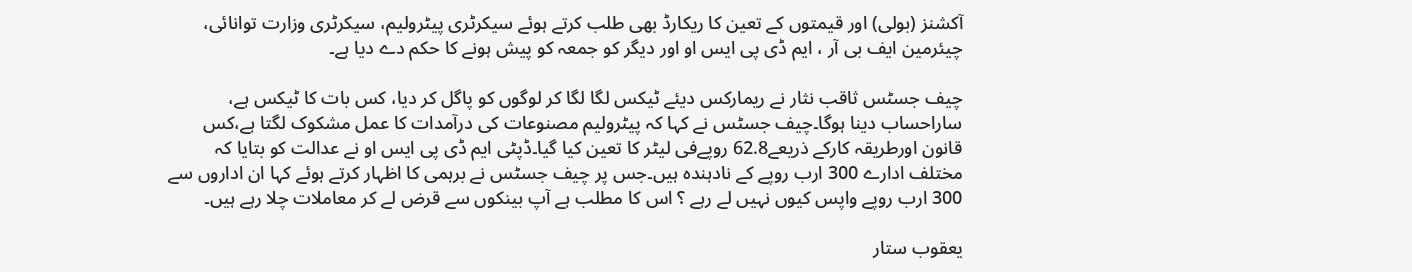آکشنز (بولی) اور قیمتوں کے تعین کا ریکارڈ بھی طلب کرتے ہوئے سیکرٹری پیٹرولیم، سیکرٹری وزارت توانائی، چیئرمین ایف بی آر ، ایم ڈی پی ایس او اور دیگر کو جمعہ کو پیش ہونے کا حکم دے دیا ہے۔

چیف جسٹس ثاقب نثار نے ریمارکس دیئے ٹیکس لگا لگا کر لوگوں کو پاگل کر دیا، کس بات کا ٹیکس ہے، ساراحساب دینا ہوگا۔چیف جسٹس نے کہا کہ پیٹرولیم مصنوعات کی درآمدات کا عمل مشکوک لگتا ہے،کس قانون اورطریقہ کارکے ذریعے62.8 روپےفی لیٹر کا تعین کیا گیا۔ڈپٹی ایم ڈی پی ایس او نے عدالت کو بتایا کہ مختلف ادارے 300 ارب روپے کے نادہندہ ہیں۔جس پر چیف جسٹس نے برہمی کا اظہار کرتے ہوئے کہا ان اداروں سے 300 ارب روپے واپس کیوں نہیں لے رہے ؟ اس کا مطلب ہے آپ بینکوں سے قرض لے کر معاملات چلا رہے ہیں۔

یعقوب ستار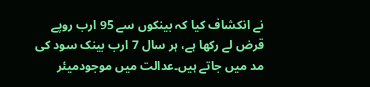نے انکشاف کیا کہ بینکوں سے 95 ارب روپے قرض لے رکھا ہے، ہر سال 7 ارب بینک سود کی مد میں جاتے ہیں۔عدالت میں موجودمیئر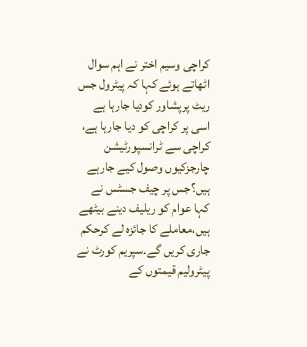کراچی وسیم اختر نے اہم سوال اٹھاتے ہوئے کہا کہ پیٹرول جس ریٹ پرپشاور کودیا جارہا ہے اسی پر کراچی کو دیا جارہا ہے، کراچی سے ٹرانسپورٹیشن چارجزکیوں وصول کیے جارہے ہیں؟جس پر چیف جسٹس نے کہا عوام کو ریلیف دینے بیٹھے ہیں،معاملے کا جائزہ لے کرحکم جاری کریں گے۔سپریم کورٹ نے پیٹرولیم قیمتوں کے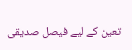تعین کے لیے فیصل صدیقی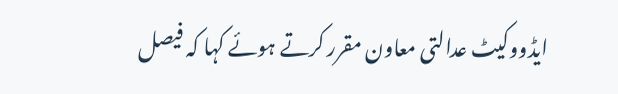ایڈووکیٹ عدالتی معاون مقرر کرتے ہوئے کہا کہ فیصل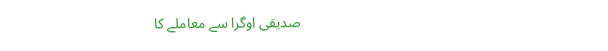صدیقی اوگرا سے معاملے کا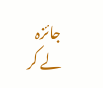جائزہ لے کر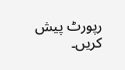رپورٹ پیش کریں۔